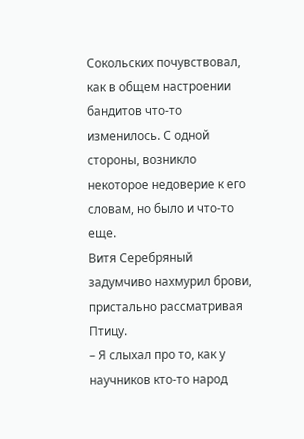Сокольских почувствовал, как в общем настроении бандитов что-то изменилось. С одной стороны, возникло некоторое недоверие к его словам, но было и что-то еще.
Витя Серебряный задумчиво нахмурил брови, пристально рассматривая Птицу.
– Я слыхал про то, как у научников кто-то народ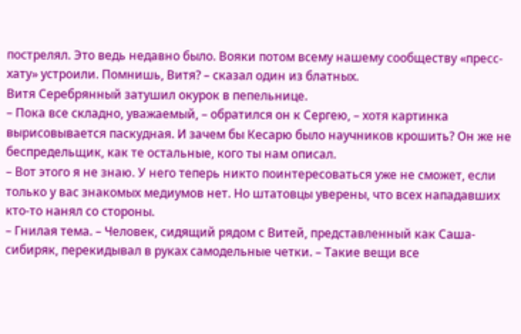пострелял. Это ведь недавно было. Вояки потом всему нашему сообществу «пресс-хату» устроили. Помнишь, Витя? – сказал один из блатных.
Витя Серебрянный затушил окурок в пепельнице.
– Пока все складно, уважаемый, – обратился он к Сергею, – хотя картинка вырисовывается паскудная. И зачем бы Кесарю было научников крошить? Он же не беспредельщик, как те остальные, кого ты нам описал.
– Вот этого я не знаю. У него теперь никто поинтересоваться уже не сможет, если только у вас знакомых медиумов нет. Но штатовцы уверены, что всех нападавших кто-то нанял со стороны.
– Гнилая тема. – Человек, сидящий рядом с Витей, представленный как Саша-сибиряк, перекидывал в руках самодельные четки. – Такие вещи все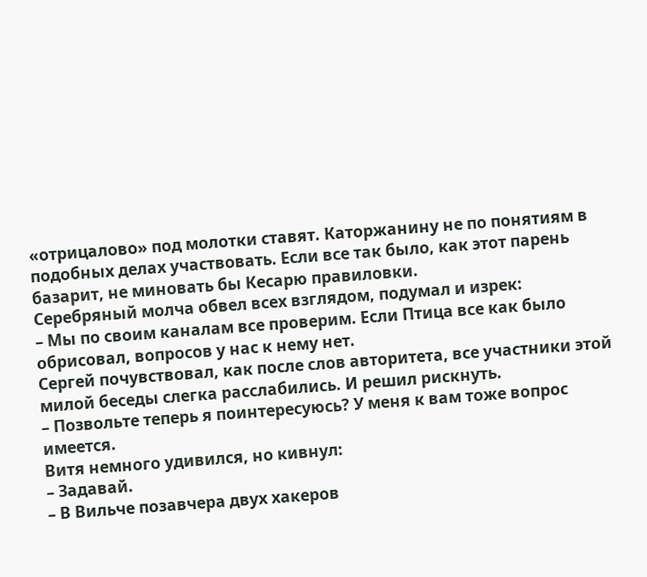«отрицалово» под молотки ставят. Каторжанину не по понятиям в подобных делах участвовать. Если все так было, как этот парень базарит, не миновать бы Кесарю правиловки.
Серебряный молча обвел всех взглядом, подумал и изрек:
– Мы по своим каналам все проверим. Если Птица все как было обрисовал, вопросов у нас к нему нет.
Сергей почувствовал, как после слов авторитета, все участники этой милой беседы слегка расслабились. И решил рискнуть.
– Позвольте теперь я поинтересуюсь? У меня к вам тоже вопрос имеется.
Витя немного удивился, но кивнул:
– Задавай.
– В Вильче позавчера двух хакеров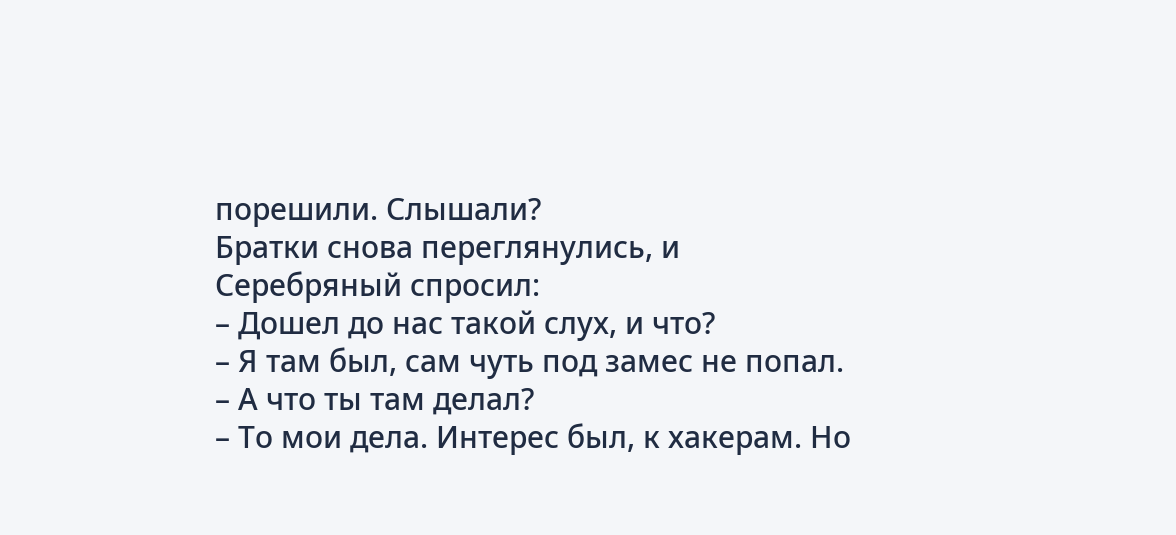порешили. Слышали?
Братки снова переглянулись, и Серебряный спросил:
– Дошел до нас такой слух, и что?
– Я там был, сам чуть под замес не попал.
– А что ты там делал?
– То мои дела. Интерес был, к хакерам. Но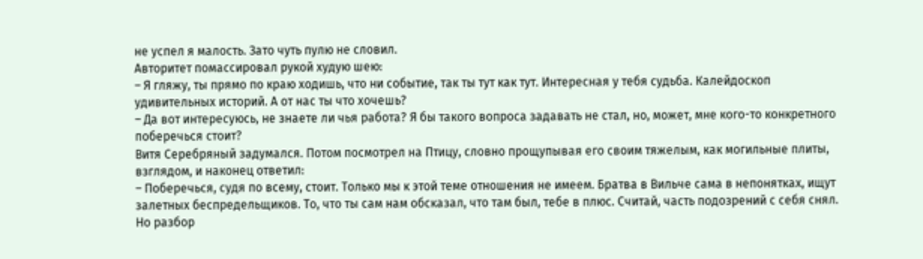не успел я малость. Зато чуть пулю не словил.
Авторитет помассировал рукой худую шею:
– Я гляжу, ты прямо по краю ходишь, что ни событие, так ты тут как тут. Интересная у тебя судьба. Калейдоскоп удивительных историй. А от нас ты что хочешь?
– Да вот интересуюсь, не знаете ли чья работа? Я бы такого вопроса задавать не стал, но, может, мне кого-то конкретного поберечься стоит?
Витя Серебряный задумался. Потом посмотрел на Птицу, словно прощупывая его своим тяжелым, как могильные плиты, взглядом, и наконец ответил:
– Поберечься, судя по всему, стоит. Только мы к этой теме отношения не имеем. Братва в Вильче сама в непонятках, ищут залетных беспредельщиков. То, что ты сам нам обсказал, что там был, тебе в плюс. Считай, часть подозрений с себя снял. Но разбор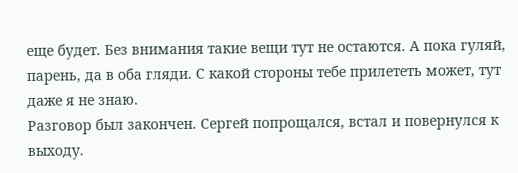еще будет. Без внимания такие вещи тут не остаются. А пока гуляй, парень, да в оба гляди. С какой стороны тебе прилететь может, тут даже я не знаю.
Разговор был закончен. Сергей попрощался, встал и повернулся к выходу.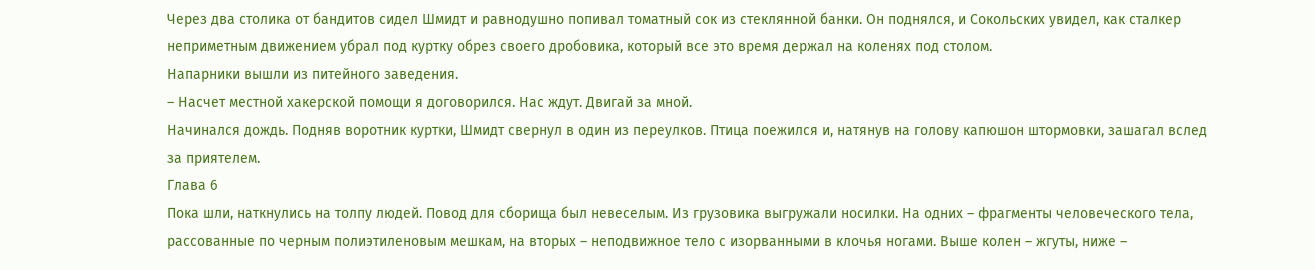Через два столика от бандитов сидел Шмидт и равнодушно попивал томатный сок из стеклянной банки. Он поднялся, и Сокольских увидел, как сталкер неприметным движением убрал под куртку обрез своего дробовика, который все это время держал на коленях под столом.
Напарники вышли из питейного заведения.
– Насчет местной хакерской помощи я договорился. Нас ждут. Двигай за мной.
Начинался дождь. Подняв воротник куртки, Шмидт свернул в один из переулков. Птица поежился и, натянув на голову капюшон штормовки, зашагал вслед за приятелем.
Глава 6
Пока шли, наткнулись на толпу людей. Повод для сборища был невеселым. Из грузовика выгружали носилки. На одних – фрагменты человеческого тела, рассованные по черным полиэтиленовым мешкам, на вторых – неподвижное тело с изорванными в клочья ногами. Выше колен – жгуты, ниже –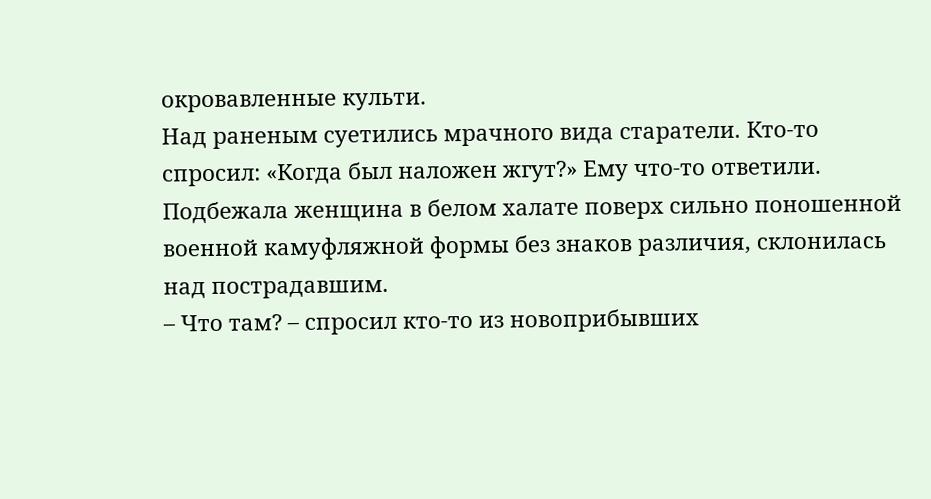окровавленные культи.
Над раненым суетились мрачного вида старатели. Кто-то спросил: «Когда был наложен жгут?» Ему что-то ответили. Подбежала женщина в белом халате поверх сильно поношенной военной камуфляжной формы без знаков различия, склонилась над пострадавшим.
– Что там? – спросил кто-то из новоприбывших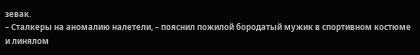зевак.
– Сталкеры на аномалию налетели, – пояснил пожилой бородатый мужик в спортивном костюме и линялом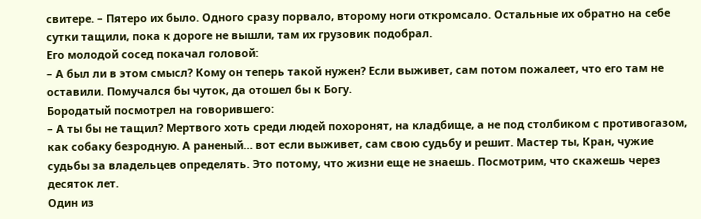свитере. – Пятеро их было. Одного сразу порвало, второму ноги откромсало. Остальные их обратно на себе сутки тащили, пока к дороге не вышли, там их грузовик подобрал.
Его молодой сосед покачал головой:
– А был ли в этом смысл? Кому он теперь такой нужен? Если выживет, сам потом пожалеет, что его там не оставили. Помучался бы чуток, да отошел бы к Богу.
Бородатый посмотрел на говорившего:
– А ты бы не тащил? Мертвого хоть среди людей похоронят, на кладбище, а не под столбиком с противогазом, как собаку безродную. А раненый… вот если выживет, сам свою судьбу и решит. Мастер ты, Кран, чужие судьбы за владельцев определять. Это потому, что жизни еще не знаешь. Посмотрим, что скажешь через десяток лет.
Один из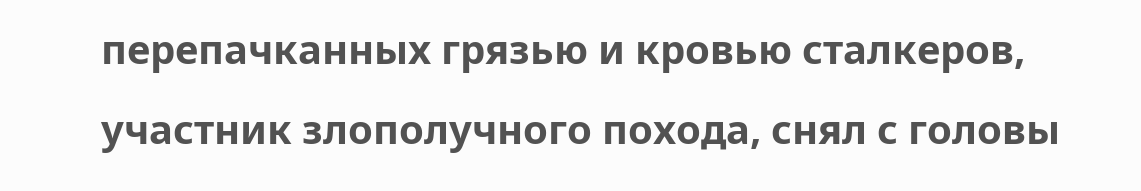перепачканных грязью и кровью сталкеров, участник злополучного похода, снял с головы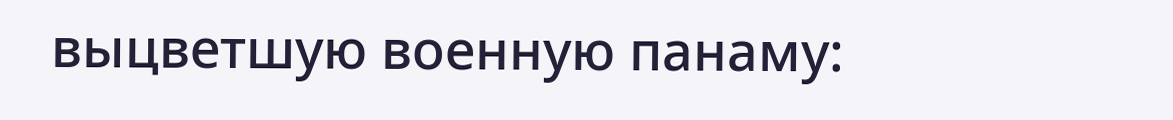выцветшую военную панаму: